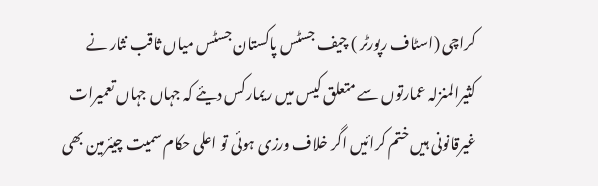کراچی (اسٹاف رپورٹر ) چیف جسٹس پاکستان جسٹس میاں ثاقب نثار نے کثیرالمنزلہ عمارتوں سے متعلق کیس میں ریمارکس دیئے کہ جہاں جہاں تعمیرات غیرقانونی ہیں ختم کرائیں اگر خلاف ورزی ہوئی تو اعلی حکام سمیت چیئرمین بھی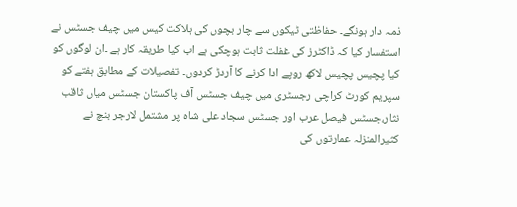ذمہ دار ہونگے۔ حفاظتی ٹیکوں سے چار بچوں کی ہلاکت کیس میں چیف جسٹس نے استفسار کیا کہ ڈاکٹرز کی غفلت ثابت ہوچکی ہے اب کیا طریقہ کار ہے ۔ان لوگوں کو کیا پچیس پچیس لاکھ روپے ادا کرنے کا آردڑ کردوں۔ تفصیلات کے مطابق ہفتے کو سپریم کورٹ کراچی رجسٹری میں چیف جسٹس آف پاکستان جسٹس میاں ثاقب نثار،جسٹس فیصل عرب اور جسٹس سجاد علی شاہ پر مشتمل لارجر بنچ نے کثیرالمنزلہ عمارتوں کی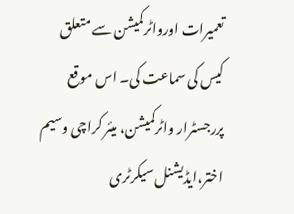تعمیرات اورواٹرکمیشن سے متعلق کیس کی سماعت کی۔ اس موقع پررجسٹرار واٹرکمیشن، میئر کراچی وسیم اختر،ایڈیشنل سیکرٹری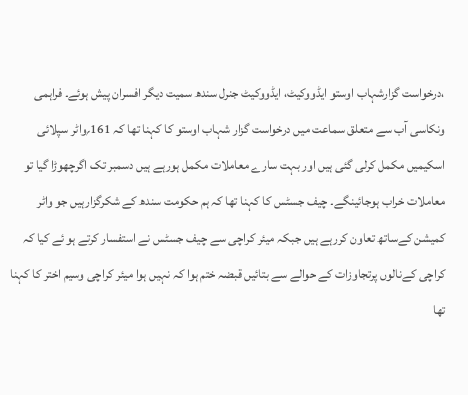،درخواست گزارشہاب اوستو ایڈووکیٹ، ایڈووکیٹ جنرل سندھ سمیت دیگر افسران پیش ہوئے۔ فراہمی ونکاسی آب سے متعلق سماعت میں درخواست گزار شہاب اوستو کا کہنا تھا کہ 161؍واٹر سپلائی اسکیمیں مکمل کرلی گئی ہیں اور بہت سارے معاملات مکمل ہورہے ہیں دسمبر تک اگرچھوڑا گیا تو معاملات خراب ہوجائینگے۔ چیف جسٹس کا کہنا تھا کہ ہم حکومت سندھ کے شکرگزارہیں جو واٹر کمیشن کےساتھ تعاون کررہے ہیں جبکہ میئر کراچی سے چیف جسٹس نے استفسار کرتے ہو ئے کیا کہ کراچی کےنالوں پرتجاوزات کے حوالے سے بتائیں قبضہ ختم ہوا کہ نہیں ہوا میئر کراچی وسیم اختر کا کہنا تھا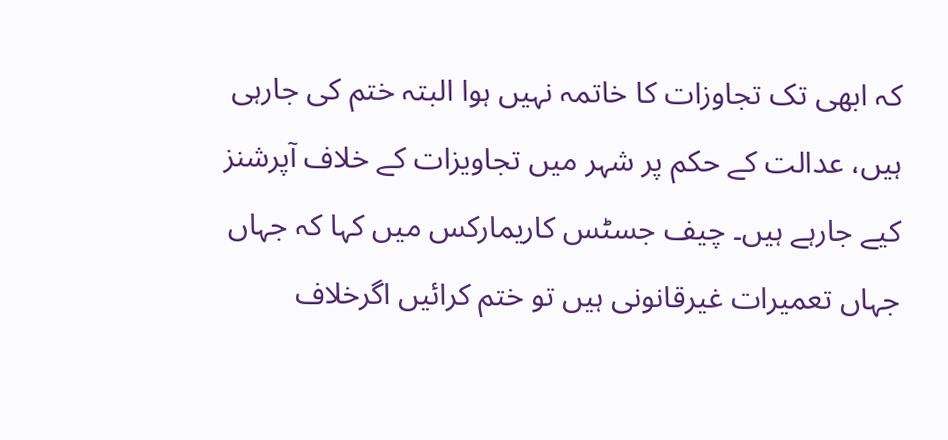کہ ابھی تک تجاوزات کا خاتمہ نہیں ہوا البتہ ختم کی جارہی ہیں، عدالت کے حکم پر شہر میں تجاویزات کے خلاف آپرشنز کیے جارہے ہیں۔ چیف جسٹس کاریمارکس میں کہا کہ جہاں جہاں تعمیرات غیرقانونی ہیں تو ختم کرائیں اگرخلاف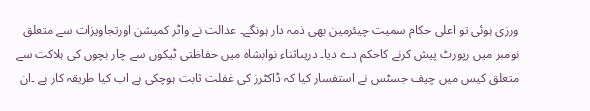ورزی ہوئی تو اعلی حکام سمیت چیئرمین بھی ذمہ دار ہونگے۔ عدالت نے واٹر کمیشن اورتجاویزات سے متعلق نومبر میں رپورٹ پیش کرنے کاحکم دے دیا۔ دریںاثناء نوابشاہ میں حفاظتی ٹیکوں سے چار بچوں کی ہلاکت سے متعلق کیس میں چیف جسٹس نے استفسار کیا کہ ڈاکٹرز کی غفلت ثابت ہوچکی ہے اب کیا طریقہ کار ہے ۔ان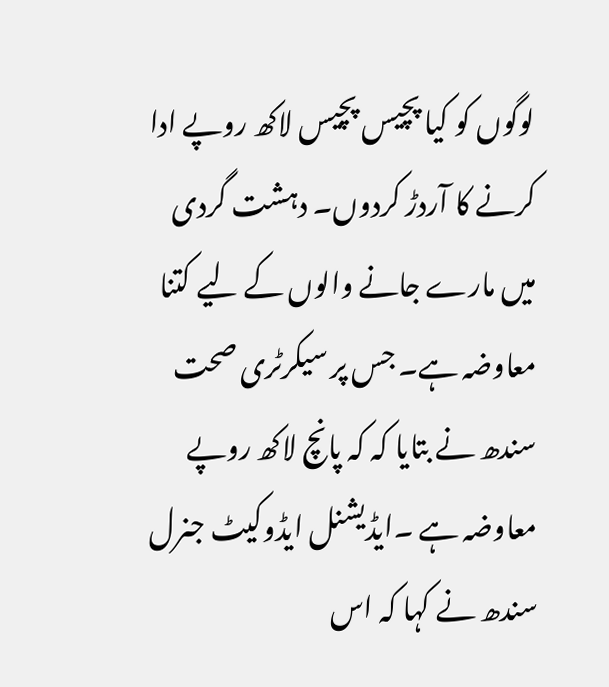لوگوں کو کیا پچیس پچیس لاکھ روپے ادا کرنے کا آردڑ کردوں۔ دہشت گردی میں مارے جانے والوں کے لیے کتنا معاوضہ ہے۔ جس پر سیکرٹری صحت سندھ نے بتایا کہ کہ پانچ لاکھ روپے معاوضہ ہے ۔ایڈیشنل ایڈوکیٹ جنرل سندھ نے کہا کہ اس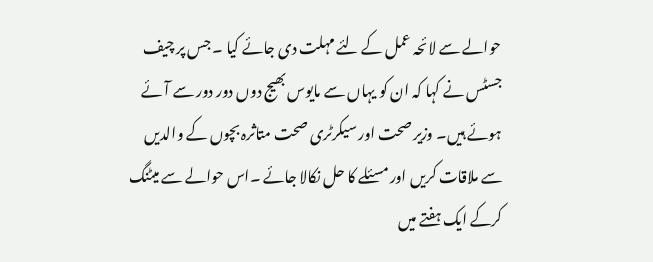حوالے سے لائحہ عمل کے لئے مہلت دی جائے کیا ۔ جس پر چیف جسٹس نے کہا کہ ان کو یہاں سے مایوس بھیج دوں دور دور سے آئے ہوئے ہیں۔ وزیر صحت اور سیکرٹری صحت متاثرہ بچوں کے والدیں سے ملاقات کریں اور مسئلے کا حل نکالا جائے ۔اس حوالے سے میٹنگ کرکے ایک ہفتے میں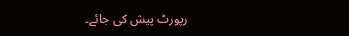رپورٹ پیش کی جائے۔